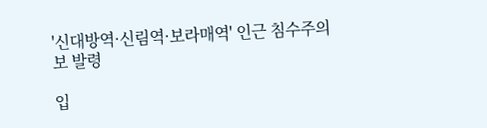'신대방역·신림역·보라매역' 인근 침수주의보 발령

입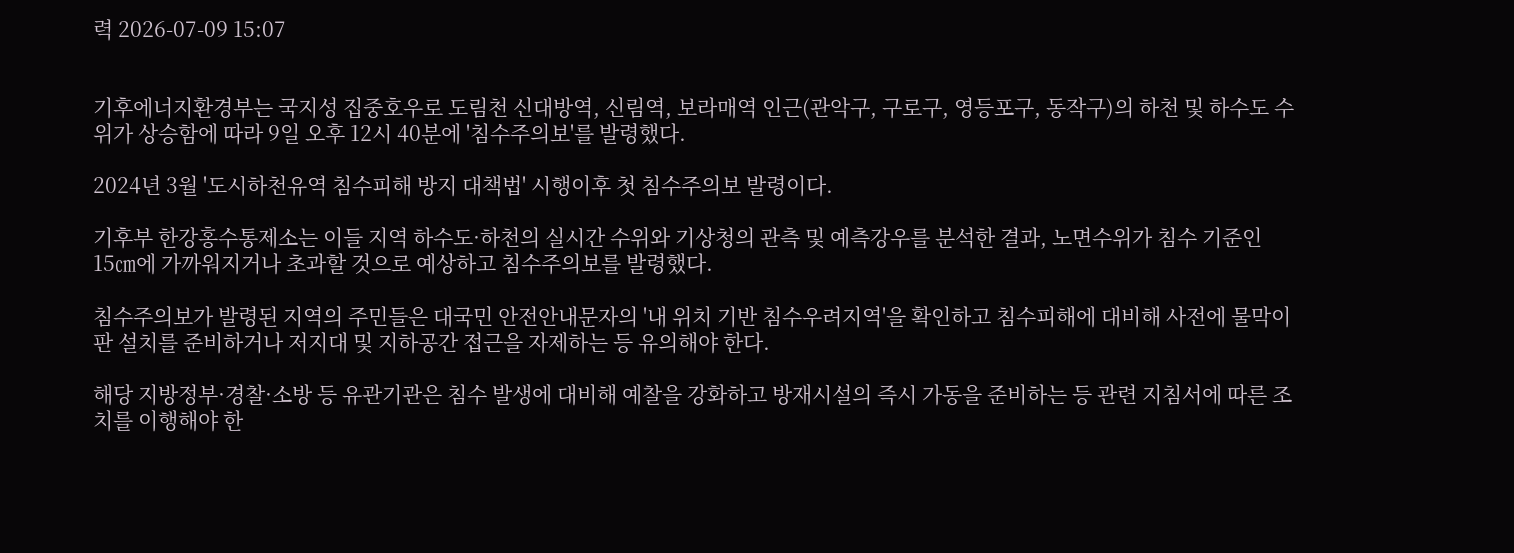력 2026-07-09 15:07


기후에너지환경부는 국지성 집중호우로 도림천 신대방역, 신림역, 보라매역 인근(관악구, 구로구, 영등포구, 동작구)의 하천 및 하수도 수위가 상승함에 따라 9일 오후 12시 40분에 '침수주의보'를 발령했다.

2024년 3월 '도시하천유역 침수피해 방지 대책법' 시행이후 첫 침수주의보 발령이다.

기후부 한강홍수통제소는 이들 지역 하수도·하천의 실시간 수위와 기상청의 관측 및 예측강우를 분석한 결과, 노면수위가 침수 기준인 15㎝에 가까워지거나 초과할 것으로 예상하고 침수주의보를 발령했다.

침수주의보가 발령된 지역의 주민들은 대국민 안전안내문자의 '내 위치 기반 침수우려지역'을 확인하고 침수피해에 대비해 사전에 물막이판 설치를 준비하거나 저지대 및 지하공간 접근을 자제하는 등 유의해야 한다.

해당 지방정부·경찰·소방 등 유관기관은 침수 발생에 대비해 예찰을 강화하고 방재시설의 즉시 가동을 준비하는 등 관련 지침서에 따른 조치를 이행해야 한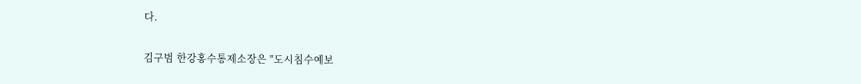다.

김구범 한강홍수통제소장은 "도시침수예보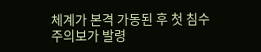체계가 본격 가동된 후 첫 침수주의보가 발령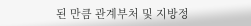된 만큼 관계부처 및 지방정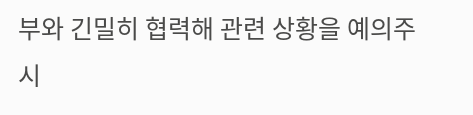부와 긴밀히 협력해 관련 상황을 예의주시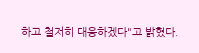하고 철저히 대응하겠다"고 밝혔다.